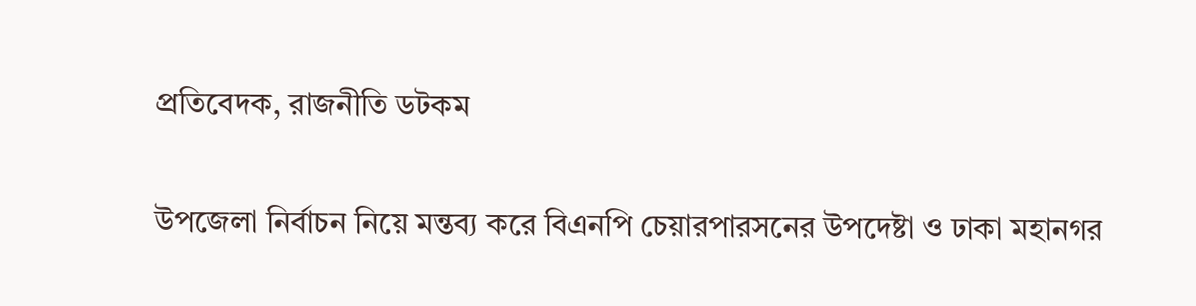প্রতিবেদক, রাজনীতি ডটকম

উপজেলা নির্বাচন নিয়ে মন্তব্য করে বিএনপি চেয়ারপারসনের উপদেষ্টা ও ঢাকা মহানগর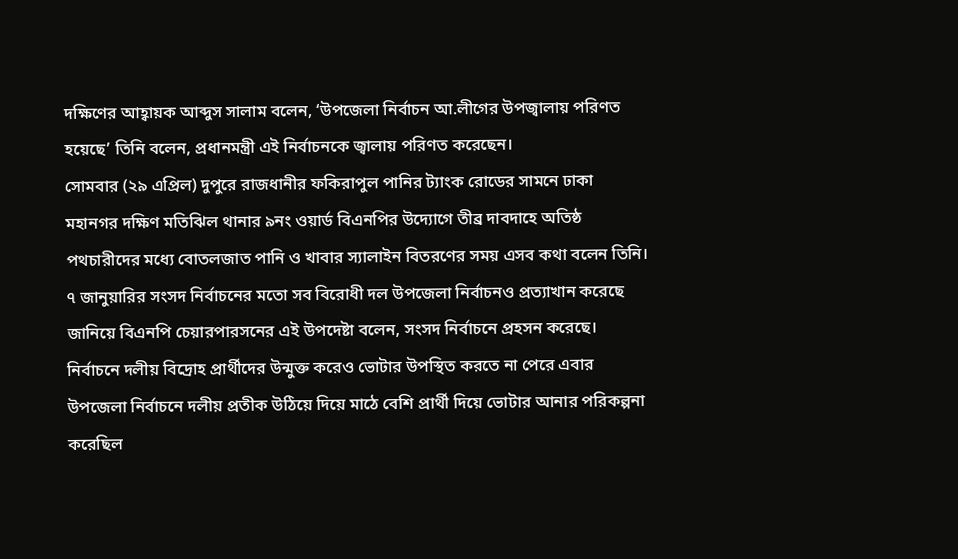দক্ষিণের আহ্বায়ক আব্দুস সালাম বলেন, ‘উপজেলা নির্বাচন আ.লীগের উপজ্বালায় পরিণত হয়েছে’ তিনি বলেন, প্রধানমন্ত্রী এই নির্বাচনকে জ্বালায় পরিণত করেছেন।
সোমবার (২৯ এপ্রিল) দুপুরে রাজধানীর ফকিরাপুল পানির ট্যাংক রোডের সামনে ঢাকা মহানগর দক্ষিণ মতিঝিল থানার ৯নং ওয়ার্ড বিএনপির উদ্যোগে তীব্র দাবদাহে অতিষ্ঠ পথচারীদের মধ্যে বোতলজাত পানি ও খাবার স্যালাইন বিতরণের সময় এসব কথা বলেন তিনি।
৭ জানুয়ারির সংসদ নির্বাচনের মতো সব বিরোধী দল উপজেলা নির্বাচনও প্রত্যাখান করেছে জানিয়ে বিএনপি চেয়ারপারসনের এই উপদেষ্টা বলেন, সংসদ নির্বাচনে প্রহসন করেছে। নির্বাচনে দলীয় বিদ্রোহ প্রার্থীদের উন্মুক্ত করেও ভোটার উপস্থিত করতে না পেরে এবার উপজেলা নির্বাচনে দলীয় প্রতীক উঠিয়ে দিয়ে মাঠে বেশি প্রার্থী দিয়ে ভোটার আনার পরিকল্পনা করেছিল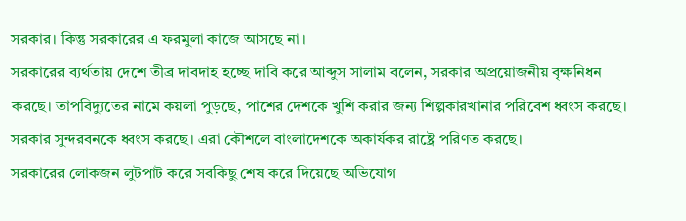সরকার। কিন্তু সরকারের এ ফরমুলা কাজে আসছে না।
সরকারের ব্যর্থতায় দেশে তীব্র দাবদাহ হচ্ছে দাবি করে আব্দুস সালাম বলেন, সরকার অপ্রয়োজনীয় বৃক্ষনিধন করছে। তাপবিদ্যুতের নামে কয়লা পুড়ছে, পাশের দেশকে খুশি করার জন্য শিল্পকারখানার পরিবেশ ধ্বংস করছে। সরকার সুন্দরবনকে ধ্বংস করছে। এরা কৌশলে বাংলাদেশকে অকার্যকর রাষ্ট্রে পরিণত করছে।
সরকারের লোকজন লুটপাট করে সবকিছু শেষ করে দিয়েছে অভিযোগ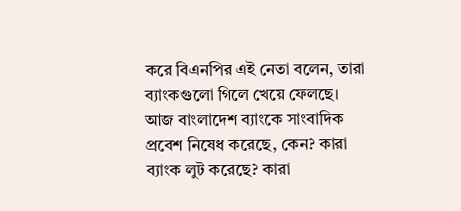করে বিএনপির এই নেতা বলেন, তারা ব্যাংকগুলো গিলে খেয়ে ফেলছে। আজ বাংলাদেশ ব্যাংকে সাংবাদিক প্রবেশ নিষেধ করেছে, কেন? কারা ব্যাংক লুট করেছে? কারা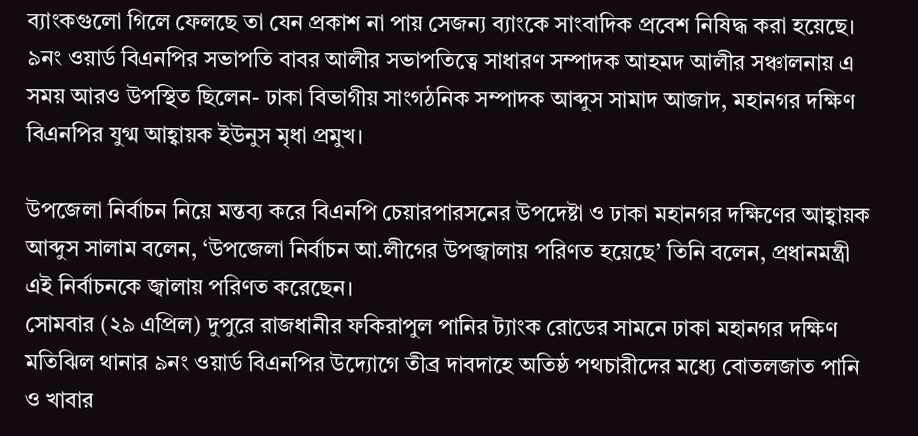ব্যাংকগুলো গিলে ফেলছে তা যেন প্রকাশ না পায় সেজন্য ব্যাংকে সাংবাদিক প্রবেশ নিষিদ্ধ করা হয়েছে।
৯নং ওয়ার্ড বিএনপির সভাপতি বাবর আলীর সভাপতিত্বে সাধারণ সম্পাদক আহমদ আলীর সঞ্চালনায় এ সময় আরও উপস্থিত ছিলেন- ঢাকা বিভাগীয় সাংগঠনিক সম্পাদক আব্দুস সামাদ আজাদ, মহানগর দক্ষিণ বিএনপির যুগ্ম আহ্বায়ক ইউনুস মৃধা প্রমুখ।

উপজেলা নির্বাচন নিয়ে মন্তব্য করে বিএনপি চেয়ারপারসনের উপদেষ্টা ও ঢাকা মহানগর দক্ষিণের আহ্বায়ক আব্দুস সালাম বলেন, ‘উপজেলা নির্বাচন আ.লীগের উপজ্বালায় পরিণত হয়েছে’ তিনি বলেন, প্রধানমন্ত্রী এই নির্বাচনকে জ্বালায় পরিণত করেছেন।
সোমবার (২৯ এপ্রিল) দুপুরে রাজধানীর ফকিরাপুল পানির ট্যাংক রোডের সামনে ঢাকা মহানগর দক্ষিণ মতিঝিল থানার ৯নং ওয়ার্ড বিএনপির উদ্যোগে তীব্র দাবদাহে অতিষ্ঠ পথচারীদের মধ্যে বোতলজাত পানি ও খাবার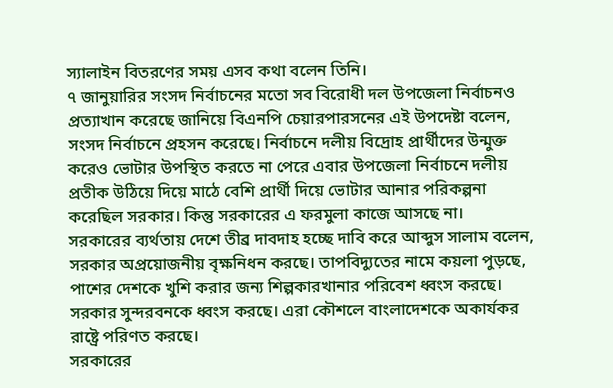স্যালাইন বিতরণের সময় এসব কথা বলেন তিনি।
৭ জানুয়ারির সংসদ নির্বাচনের মতো সব বিরোধী দল উপজেলা নির্বাচনও প্রত্যাখান করেছে জানিয়ে বিএনপি চেয়ারপারসনের এই উপদেষ্টা বলেন, সংসদ নির্বাচনে প্রহসন করেছে। নির্বাচনে দলীয় বিদ্রোহ প্রার্থীদের উন্মুক্ত করেও ভোটার উপস্থিত করতে না পেরে এবার উপজেলা নির্বাচনে দলীয় প্রতীক উঠিয়ে দিয়ে মাঠে বেশি প্রার্থী দিয়ে ভোটার আনার পরিকল্পনা করেছিল সরকার। কিন্তু সরকারের এ ফরমুলা কাজে আসছে না।
সরকারের ব্যর্থতায় দেশে তীব্র দাবদাহ হচ্ছে দাবি করে আব্দুস সালাম বলেন, সরকার অপ্রয়োজনীয় বৃক্ষনিধন করছে। তাপবিদ্যুতের নামে কয়লা পুড়ছে, পাশের দেশকে খুশি করার জন্য শিল্পকারখানার পরিবেশ ধ্বংস করছে। সরকার সুন্দরবনকে ধ্বংস করছে। এরা কৌশলে বাংলাদেশকে অকার্যকর রাষ্ট্রে পরিণত করছে।
সরকারের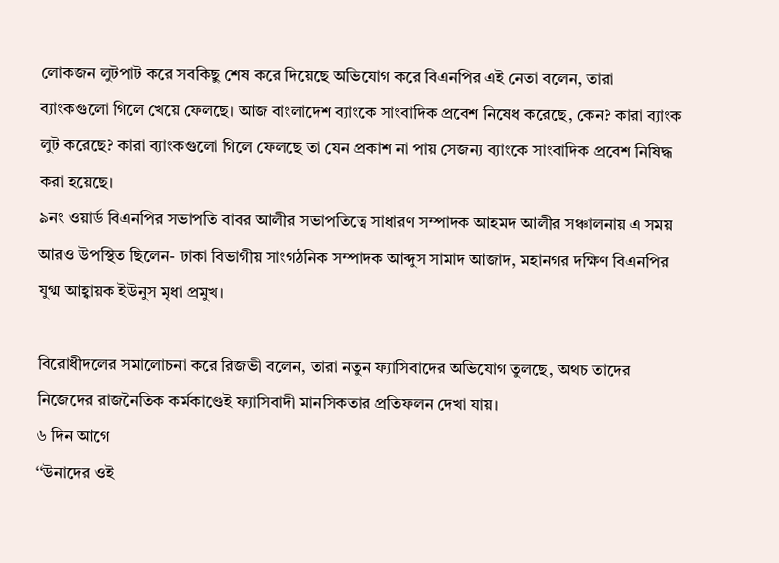লোকজন লুটপাট করে সবকিছু শেষ করে দিয়েছে অভিযোগ করে বিএনপির এই নেতা বলেন, তারা ব্যাংকগুলো গিলে খেয়ে ফেলছে। আজ বাংলাদেশ ব্যাংকে সাংবাদিক প্রবেশ নিষেধ করেছে, কেন? কারা ব্যাংক লুট করেছে? কারা ব্যাংকগুলো গিলে ফেলছে তা যেন প্রকাশ না পায় সেজন্য ব্যাংকে সাংবাদিক প্রবেশ নিষিদ্ধ করা হয়েছে।
৯নং ওয়ার্ড বিএনপির সভাপতি বাবর আলীর সভাপতিত্বে সাধারণ সম্পাদক আহমদ আলীর সঞ্চালনায় এ সময় আরও উপস্থিত ছিলেন- ঢাকা বিভাগীয় সাংগঠনিক সম্পাদক আব্দুস সামাদ আজাদ, মহানগর দক্ষিণ বিএনপির যুগ্ম আহ্বায়ক ইউনুস মৃধা প্রমুখ।

বিরোধীদলের সমালোচনা করে রিজভী বলেন, তারা নতুন ফ্যাসিবাদের অভিযোগ তুলছে, অথচ তাদের নিজেদের রাজনৈতিক কর্মকাণ্ডেই ফ্যাসিবাদী মানসিকতার প্রতিফলন দেখা যায়।
৬ দিন আগে
‘‘উনাদের ওই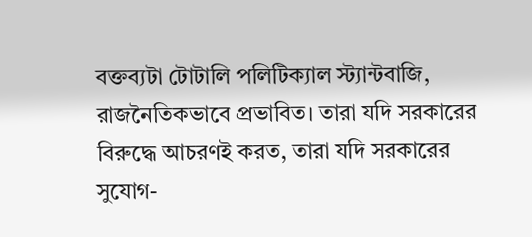বক্তব্যটা টোটালি পলিটিক্যাল স্ট্যান্টবাজি, রাজনৈতিকভাবে প্রভাবিত। তারা যদি সরকারের বিরুদ্ধে আচরণই করত, তারা যদি সরকারের সুযোগ-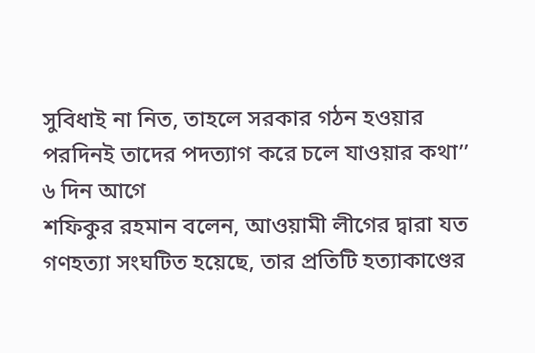সুবিধাই না নিত, তাহলে সরকার গঠন হওয়ার পরদিনই তাদের পদত্যাগ করে চলে যাওয়ার কথা’’
৬ দিন আগে
শফিকুর রহমান বলেন, আওয়ামী লীগের দ্বারা যত গণহত্যা সংঘটিত হয়েছে, তার প্রতিটি হত্যাকাণ্ডের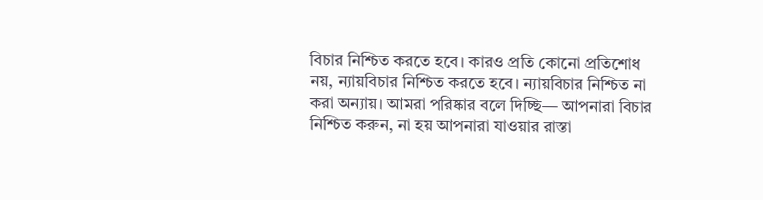বিচার নিশ্চিত করতে হবে। কারও প্রতি কোনো প্রতিশোধ নয়, ন্যায়বিচার নিশ্চিত করতে হবে। ন্যায়বিচার নিশ্চিত না করা অন্যায়। আমরা পরিষ্কার বলে দিচ্ছি— আপনারা বিচার নিশ্চিত করুন, না হয় আপনারা যাওয়ার রাস্তা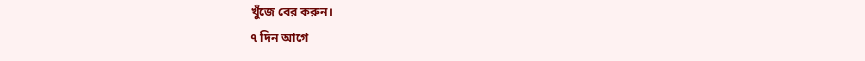খুঁজে বের করুন।
৭ দিন আগে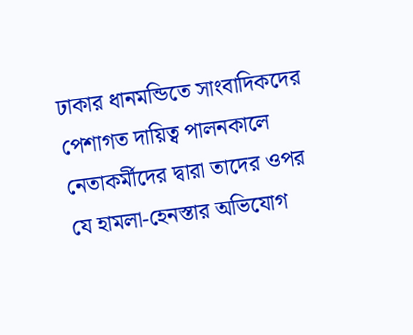ঢাকার ধানমন্ডিতে সাংবাদিকদের পেশাগত দায়িত্ব পালনকালে নেতাকর্মীদের দ্বারা তাদের ওপর যে হামলা-হেনস্তার অভিযোগ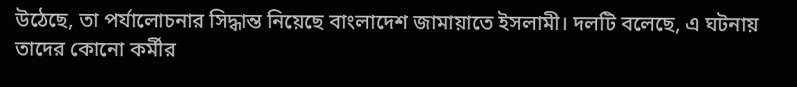উঠেছে, তা পর্যালোচনার সিদ্ধান্ত নিয়েছে বাংলাদেশ জামায়াতে ইসলামী। দলটি বলেছে, এ ঘটনায় তাদের কোনো কর্মীর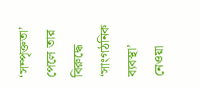‘সম্পৃক্ততা’ পেলে তার বিরুদ্ধে ‘সাংগঠনিক ব্যবস্থা’ নেওয়া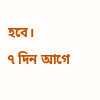হবে।
৭ দিন আগে